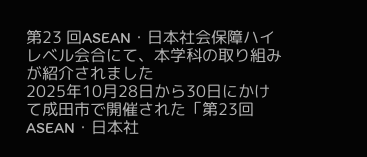第23 回ASEAN・日本社会保障ハイレベル会合にて、本学科の取り組みが紹介されました
2025年10月28日から30日にかけて成田市で開催された「第23回ASEAN・日本社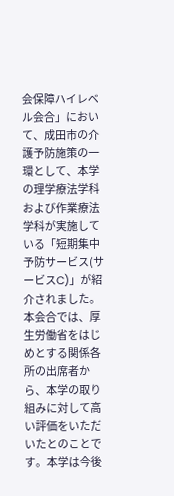会保障ハイレベル会合」において、成田市の介護予防施策の一環として、本学の理学療法学科および作業療法学科が実施している「短期集中予防サービス(サービスC)」が紹介されました。
本会合では、厚生労働省をはじめとする関係各所の出席者から、本学の取り組みに対して高い評価をいただいたとのことです。本学は今後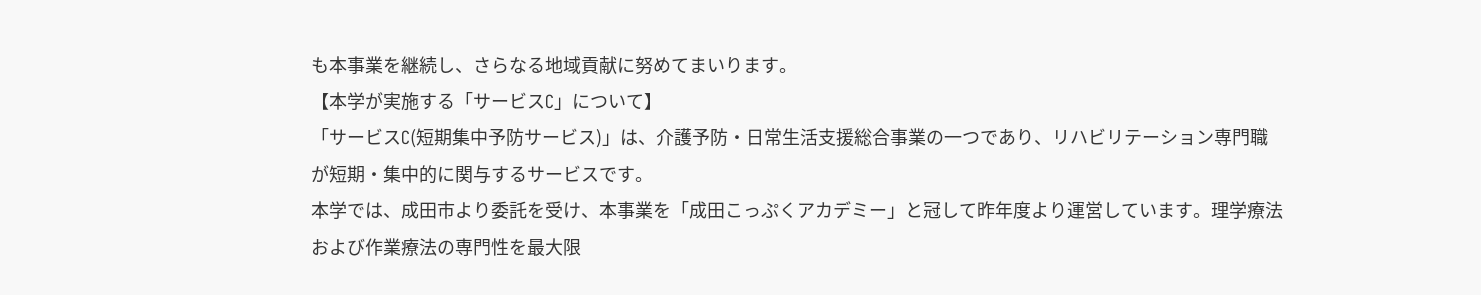も本事業を継続し、さらなる地域貢献に努めてまいります。
【本学が実施する「サービスC」について】
「サービスC(短期集中予防サービス)」は、介護予防・日常生活支援総合事業の一つであり、リハビリテーション専門職が短期・集中的に関与するサービスです。
本学では、成田市より委託を受け、本事業を「成田こっぷくアカデミー」と冠して昨年度より運営しています。理学療法および作業療法の専門性を最大限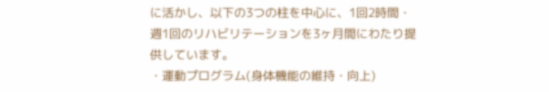に活かし、以下の3つの柱を中心に、1回2時間・週1回のリハビリテーションを3ヶ月間にわたり提供しています。
・運動プログラム(身体機能の維持・向上)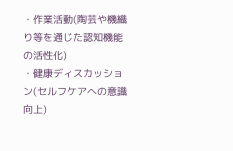・作業活動(陶芸や機織り等を通じた認知機能の活性化)
・健康ディスカッション(セルフケアへの意識向上)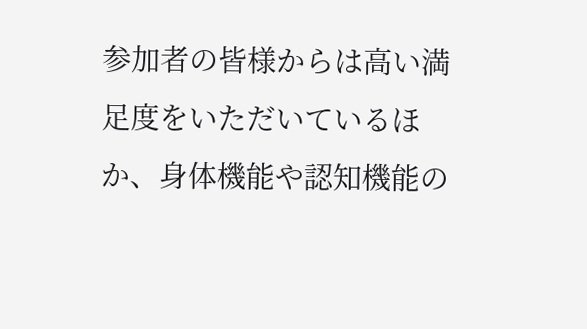参加者の皆様からは高い満足度をいただいているほか、身体機能や認知機能の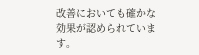改善においても確かな効果が認められています。